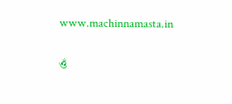www.machinnamasta.in

ওঁ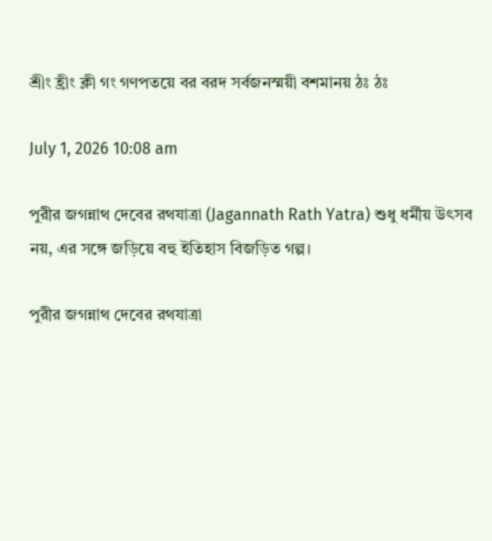শ্রীং হ্রীং ক্লী গং গণপতয়ে বর বরদ সর্বজনস্ময়ী বশমানয় ঠঃ ঠঃ

July 1, 2026 10:08 am

পুরীর জগন্নাথ দেবের রথযাত্রা (Jagannath Rath Yatra) শুধু ধর্মীয় উৎসব নয়, এর সঙ্গে জড়িয়ে বহু ইতিহাস বিজড়িত গল্প।

পুরীর জগন্নাথ দেবের রথযাত্রা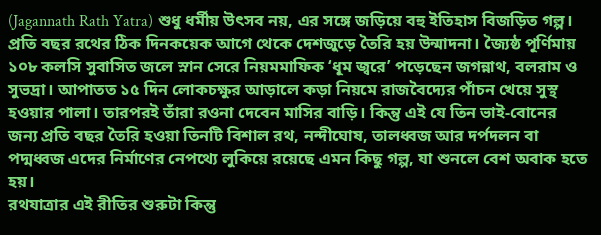(Jagannath Rath Yatra) শুধু ধর্মীয় উৎসব নয়, এর সঙ্গে জড়িয়ে বহু ইতিহাস বিজড়িত গল্প। প্রতি বছর রথের ঠিক দিনকয়েক আগে থেকে দেশজুড়ে তৈরি হয় উন্মাদনা। জ্যৈষ্ঠ পূর্ণিমায় ১০৮ কলসি সুবাসিত জলে স্নান সেরে নিয়মমাফিক ‘ধূম জ্বরে’ পড়েছেন জগন্নাথ, বলরাম ও সুভদ্রা। আপাতত ১৫ দিন লোকচক্ষুর আড়ালে কড়া নিয়মে রাজবৈদ্যের পাঁচন খেয়ে সুস্থ হওয়ার পালা। তারপরই তাঁরা রওনা দেবেন মাসির বাড়ি। কিন্তু এই যে তিন ভাই-বোনের জন্য প্রতি বছর তৈরি হওয়া তিনটি বিশাল রথ, নন্দীঘোষ, তালধ্বজ আর দর্পদলন বা পদ্মধ্বজ এদের নির্মাণের নেপথ্যে লুকিয়ে রয়েছে এমন কিছু গল্প, যা শুনলে বেশ অবাক হতে হয়।
রথযাত্রার এই রীতির শুরুটা কিন্তু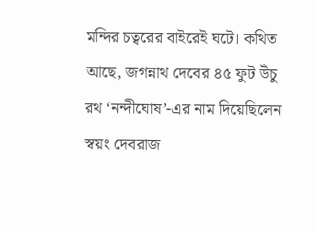মন্দির চত্বরের বাইরেই ঘটে। কথিত আছে, জগন্নাথ দেবের ৪৫ ফুট উঁচু রথ ‘নন্দীঘোষ’-এর নাম দিয়েছিলেন স্বয়ং দেবরাজ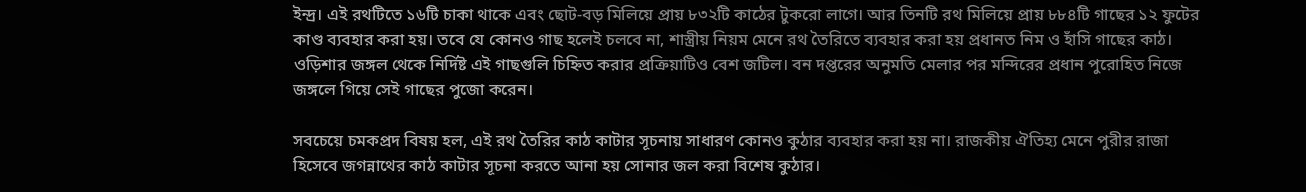ইন্দ্র। এই রথটিতে ১৬টি চাকা থাকে এবং ছোট-বড় মিলিয়ে প্রায় ৮৩২টি কাঠের টুকরো লাগে। আর তিনটি রথ মিলিয়ে প্রায় ৮৮৪টি গাছের ১২ ফুটের কাণ্ড ব্যবহার করা হয়। তবে যে কোনও গাছ হলেই চলবে না, শাস্ত্রীয় নিয়ম মেনে রথ তৈরিতে ব্যবহার করা হয় প্রধানত নিম ও হাঁসি গাছের কাঠ। ওড়িশার জঙ্গল থেকে নির্দিষ্ট এই গাছগুলি চিহ্নিত করার প্রক্রিয়াটিও বেশ জটিল। বন দপ্তরের অনুমতি মেলার পর মন্দিরের প্রধান পুরোহিত নিজে জঙ্গলে গিয়ে সেই গাছের পুজো করেন।

সবচেয়ে চমকপ্রদ বিষয় হল, এই রথ তৈরির কাঠ কাটার সূচনায় সাধারণ কোনও কুঠার ব্যবহার করা হয় না। রাজকীয় ঐতিহ্য মেনে পুরীর রাজা হিসেবে জগন্নাথের কাঠ কাটার সূচনা করতে আনা হয় সোনার জল করা বিশেষ কুঠার।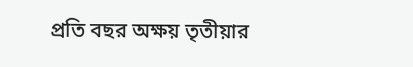প্রতি বছর অক্ষয় তৃতীয়ার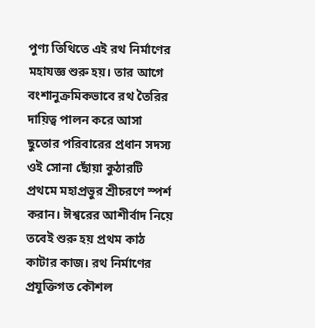পুণ্য তিথিতে এই রথ নির্মাণের মহাযজ্ঞ শুরু হয়। তার আগে বংশানুক্রমিকভাবে রথ তৈরির দায়িত্ব পালন করে আসা ছুতোর পরিবারের প্রধান সদস্য ওই সোনা ছোঁয়া কুঠারটি প্রথমে মহাপ্রভুর শ্রীচরণে স্পর্শ করান। ঈশ্বরের আশীর্বাদ নিয়ে তবেই শুরু হয় প্রথম কাঠ কাটার কাজ। রথ নির্মাণের প্রযুক্তিগত কৌশল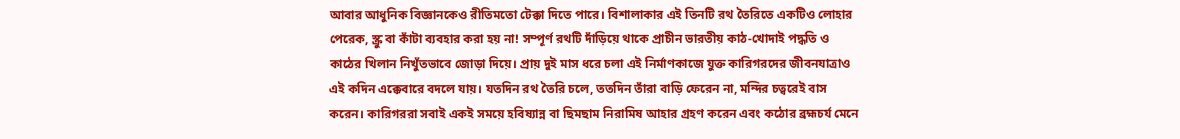আবার আধুনিক বিজ্ঞানকেও রীতিমতো টেক্কা দিতে পারে। বিশালাকার এই তিনটি রথ তৈরিতে একটিও লোহার পেরেক, স্ক্রু বা কাঁটা ব্যবহার করা হয় না! সম্পূর্ণ রথটি দাঁড়িয়ে থাকে প্রাচীন ভারতীয় কাঠ-খোদাই পদ্ধতি ও কাঠের খিলান নিখুঁতভাবে জোড়া দিয়ে। প্রায় দুই মাস ধরে চলা এই নির্মাণকাজে যুক্ত কারিগরদের জীবনযাত্রাও এই কদিন এক্কেবারে বদলে যায়। যতদিন রথ তৈরি চলে, ততদিন তাঁরা বাড়ি ফেরেন না, মন্দির চত্বরেই বাস করেন। কারিগররা সবাই একই সময়ে হবিষ্যান্ন বা ছিমছাম নিরামিষ আহার গ্রহণ করেন এবং কঠোর ব্রহ্মচর্য মেনে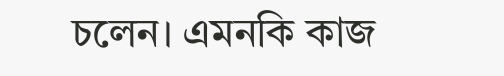চলেন। এমনকি কাজ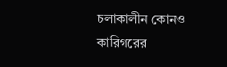চলাকালীন কোনও কারিগরের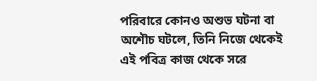পরিবারে কোনও অশুভ ঘটনা বা অশৌচ ঘটলে, তিনি নিজে থেকেই এই পবিত্র কাজ থেকে সরে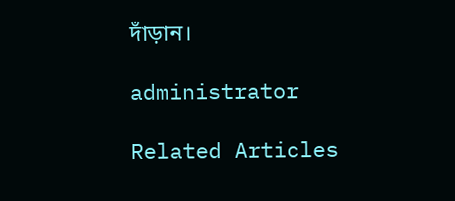দাঁড়ান।

administrator

Related Articles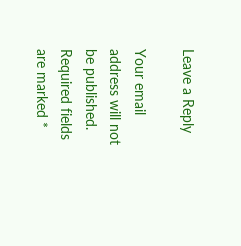Leave a Reply

Your email address will not be published. Required fields are marked *